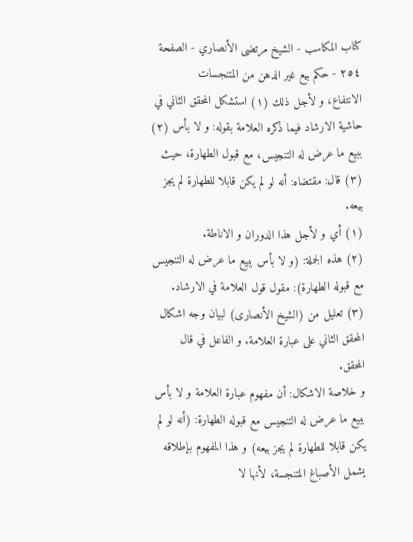كتاب المكاسب - الشيخ مرتضى الأنصاري - الصفحة ٢٥٤ - حكم بيع غير الدهن من المتنجسات
الانتفاع، و لأجل ذلك (١) استشكل المحقق الثاني في حاشية الارشاد فيما ذكره العلامة بقوله: و لا بأس (٢) ببيع ما عرض له التنجيس، مع قبول الطهارة، حيث (٣) قال: مقتضاه: أنه لو لم يكن قابلا للطهارة لم يجز بيعه.
(١) أي و لأجل هذا الدوران و الاناطة.
(٢) هذه الجملة: (و لا بأس ببيع ما عرض له التنجيس مع قبوله الطهارة): مقول قول العلامة في الارشاد.
(٣) تعليل من (الشيخ الأنصارى) لبيان وجه اشكال المحقق الثاني على عبارة العلامة. و الفاعل في قال المحقق.
و خلاصة الاشكال: أن مفهوم عبارة العلامة و لا بأس ببيع ما عرض له التنجيس مع قبوله الطهارة: (أنه لو لم يكن قابلا للطهارة لم يجز بيعه) و هذا المفهوم بإطلاقه يشمل الأصباغ المتنجسة، لأنها لا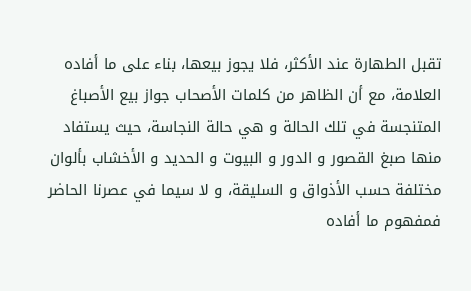تقبل الطهارة عند الأكثر، فلا يجوز بيعها، بناء على ما أفاده العلامة، مع أن الظاهر من كلمات الأصحاب جواز بيع الأصباغ المتنجسة في تلك الحالة و هي حالة النجاسة، حيث يستفاد منها صبغ القصور و الدور و البيوت و الحديد و الأخشاب بألوان مختلفة حسب الأذواق و السليقة، و لا سيما في عصرنا الحاضر فمفهوم ما أفاده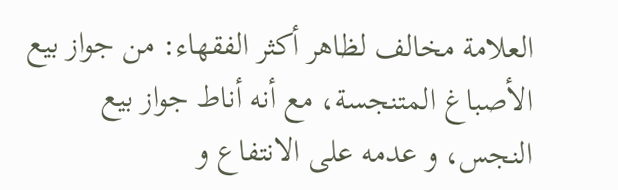العلامة مخالف لظاهر أكثر الفقهاء: من جواز بيع الأصباغ المتنجسة، مع أنه أناط جواز بيع النجس، و عدمه على الانتفاع و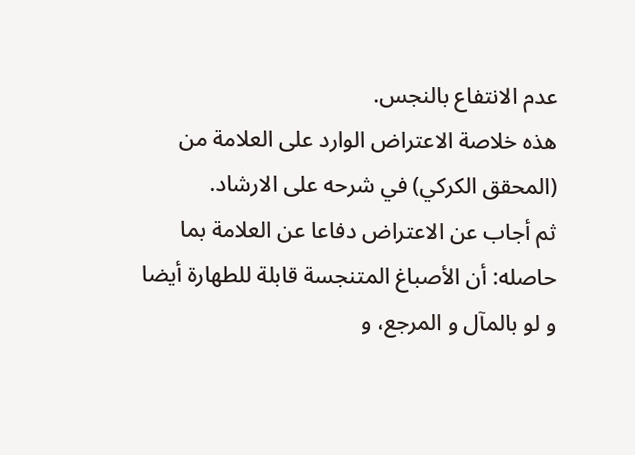عدم الانتفاع بالنجس.
هذه خلاصة الاعتراض الوارد على العلامة من (المحقق الكركي) في شرحه على الارشاد.
ثم أجاب عن الاعتراض دفاعا عن العلامة بما حاصله: أن الأصباغ المتنجسة قابلة للطهارة أيضا و لو بالمآل و المرجع، و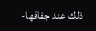ذلك عند جفافها-